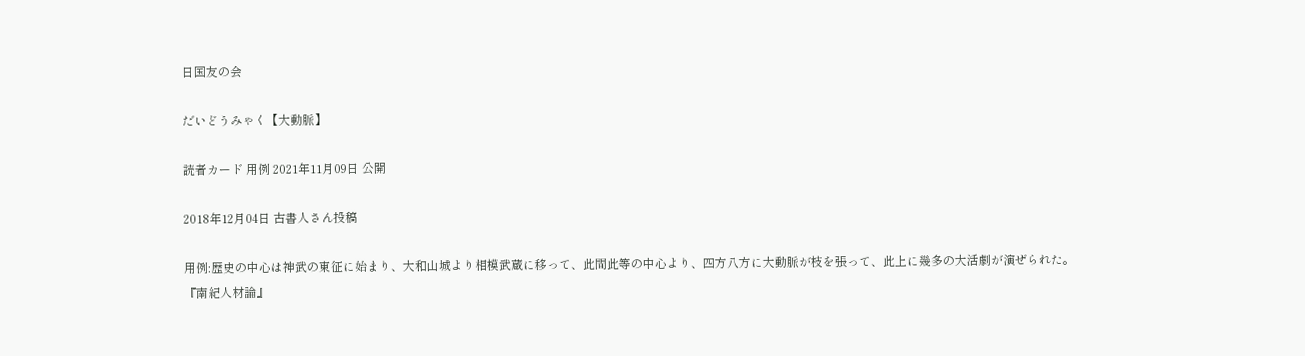日国友の会

だいどうみゃく【大動脈】

読者カード 用例 2021年11月09日 公開

2018年12月04日 古書人さん投稿

用例:歴史の中心は神武の東征に始まり、大和山城より相模武蔵に移って、此間此等の中心より、四方八方に大動脈が枝を張って、此上に幾多の大活劇が演ぜられた。
『南紀人材論』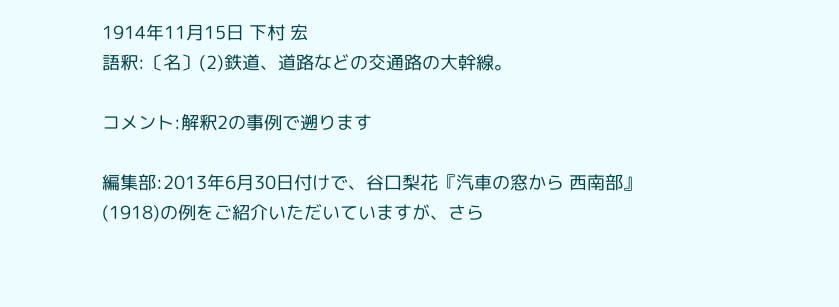1914年11月15日 下村 宏
語釈:〔名〕(2)鉄道、道路などの交通路の大幹線。

コメント:解釈2の事例で遡ります

編集部:2013年6月30日付けで、谷口梨花『汽車の窓から 西南部』(1918)の例をご紹介いただいていますが、さら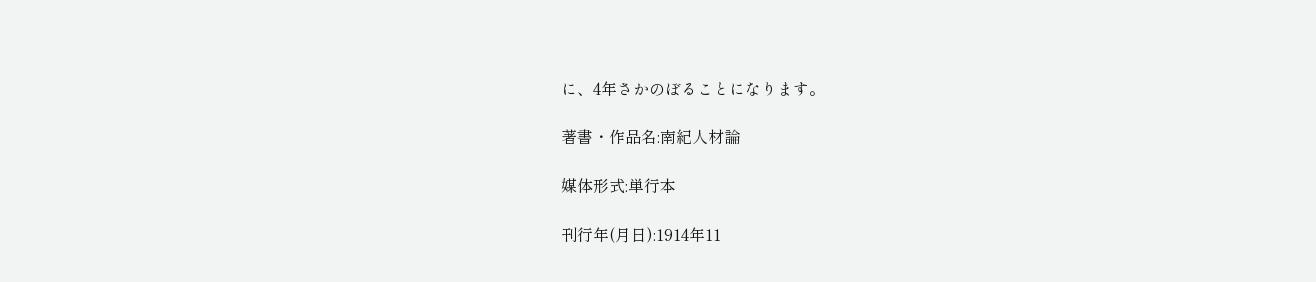に、4年さかのぼることになります。

著書・作品名:南紀人材論

媒体形式:単行本

刊行年(月日):1914年11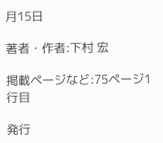月15日

著者・作者:下村 宏

掲載ページなど:75ページ1行目

発行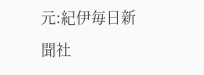元:紀伊毎日新聞社